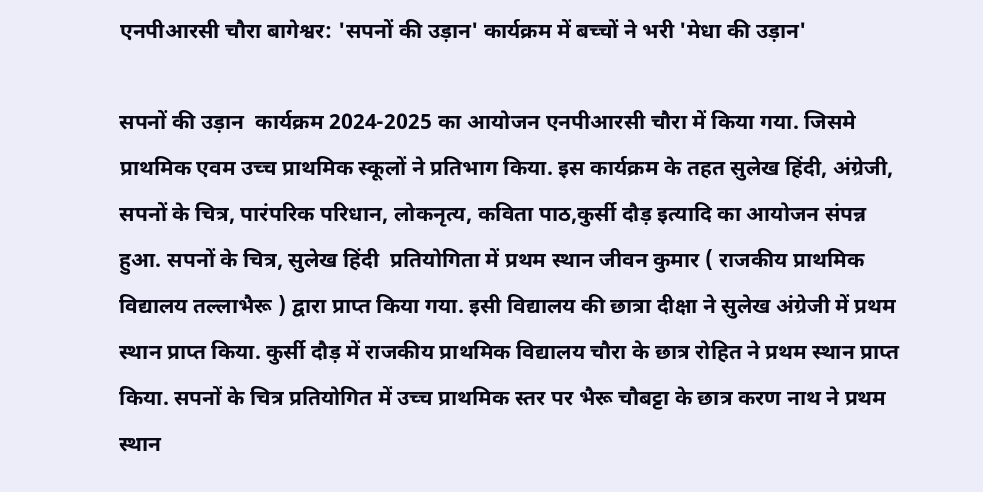एनपीआरसी चौरा बागेश्वर: 'सपनों की उड़ान' कार्यक्रम में बच्चों ने भरी 'मेधा की उड़ान'

सपनों की उड़ान  कार्यक्रम 2024-2025 का आयोजन एनपीआरसी चौरा में किया गया. जिसमे प्राथमिक एवम उच्च प्राथमिक स्कूलों ने प्रतिभाग किया. इस कार्यक्रम के तहत सुलेख हिंदी, अंग्रेजी, सपनों के चित्र, पारंपरिक परिधान, लोकनृत्य, कविता पाठ,कुर्सी दौड़ इत्यादि का आयोजन संपन्न हुआ. सपनों के चित्र, सुलेख हिंदी  प्रतियोगिता में प्रथम स्थान जीवन कुमार ( राजकीय प्राथमिक विद्यालय तल्लाभैरू ) द्वारा प्राप्त किया गया. इसी विद्यालय की छात्रा दीक्षा ने सुलेख अंग्रेजी में प्रथम स्थान प्राप्त किया. कुर्सी दौड़ में राजकीय प्राथमिक विद्यालय चौरा के छात्र रोहित ने प्रथम स्थान प्राप्त किया. सपनों के चित्र प्रतियोगित में उच्च प्राथमिक स्तर पर भैरू चौबट्टा के छात्र करण नाथ ने प्रथम स्थान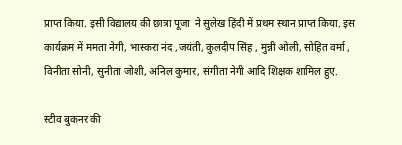प्राप्त किया. इसी विद्यालय की छात्रा पूजा  ने सुलेख हिंदी में प्रथम स्थान प्राप्त किया. इस कार्यक्रम में ममता नेगी, भास्करा नंद ,जयंती, कुलदीप सिंह , मुन्नी ओली, सोहित वर्मा , विनीता सोनी, सुनीता जोशी, अनिल कुमार, संगीता नेगी आदि शिक्षक शामिल हुए.

स्टीव बुकनर की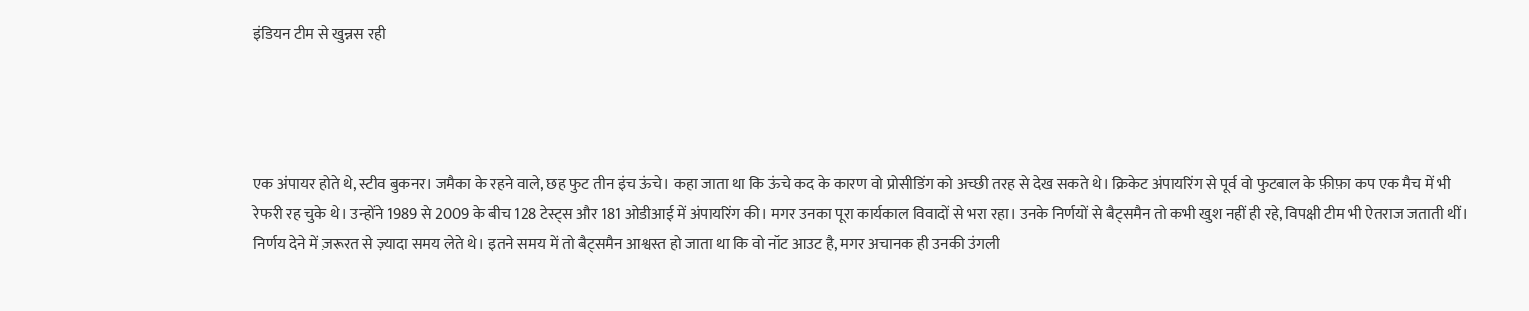इंडियन टीम से खुन्नस रही




एक अंपायर होते थे, स्टीव बुकनर। जमैका के रहने वाले, छह फुट तीन इंच ऊंचे। कहा जाता था कि ऊंचे कद के कारण वो प्रोसीडिंग को अच्छी तरह से देख सकते थे। क्रिकेट अंपायरिंग से पूर्व वो फुटबाल के फ़ीफ़ा कप एक मैच में भी रेफरी रह चुके थे। उन्होंने 1989 से 2009 के बीच 128 टेस्ट्स और 181 ओडीआई में अंपायरिंग की। मगर उनका पूरा कार्यकाल विवादों से भरा रहा। उनके निर्णयों से बैट्समैन तो कभी खुश नहीं ही रहे, विपक्षी टीम भी ऐतराज जताती थीं। निर्णय देने में ज़रूरत से ज़्यादा समय लेते थे। इतने समय में तो बैट्समैन आश्वस्त हो जाता था कि वो नॉट आउट है, मगर अचानक ही उनकी उंगली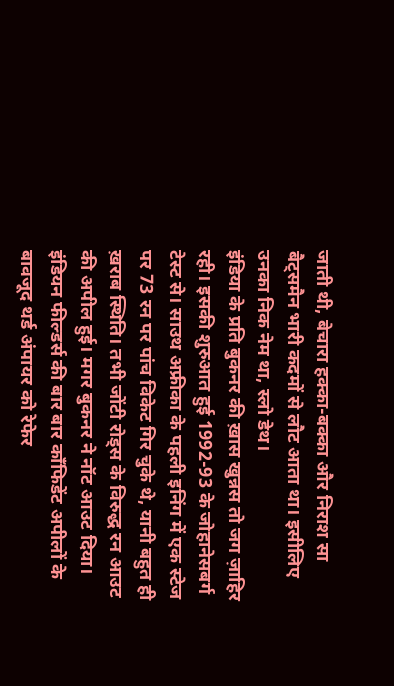जाती थी, बेचारा हक्का-बक्का और निराश सा बैट्समैन भारी कदमों से लौट आता था। इसीलिए उनका निक नेम था, स्लो डेथ।
इंडिया के प्रति बुकनर की ख़ास खुन्नस तो जग ज़ाहिर रही। इसकी शुरुआत हुई 1992-93 के जोहानेसबर्ग टेस्ट से। साउथ अफ्रीका के पहली इनिंग में एक स्टेज पर 73 रन पर पांच विकेट गिर चुके थे, यानी बहुत ही ख़राब स्थिति। तभी जोंटी रोड्स के विरुद्ध रन आउट की अपील हुई। मगर बुकनर ने नॉट आउट दिया। इंडियन फील्डर्स की बार बार कॉंफिडेंट अपीलों के बावजूद थर्ड अंपायर को रेफेर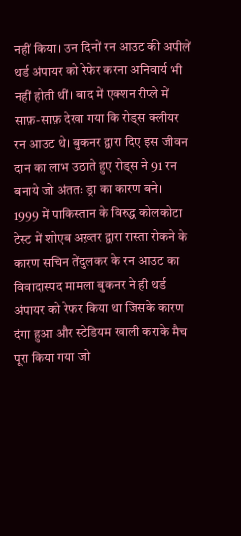नहीं किया। उन दिनों रन आउट की अपीलें थर्ड अंपायर को रेफेर करना अनिवार्य भी नहीं होती थीं। बाद में एक्शन रीप्ले में साफ़-साफ़ देखा गया कि रोड्स क्लीयर रन आउट थे। बुकनर द्वारा दिए इस जीवन दान का लाभ उठाते हुए रोड्स ने 91 रन बनाये जो अंततः ड्रा का कारण बने।
1999 में पाकिस्तान के विरुद्ध कोलकोटा टेस्ट में शोएब अख़्तर द्वारा रास्ता रोकने के कारण सचिन तेंदुलकर के रन आउट का विवादास्पद मामला बुकनर ने ही थर्ड अंपायर को रेफर किया था जिसके कारण दंगा हुआ और स्टेडियम खाली कराके मैच पूरा किया गया जो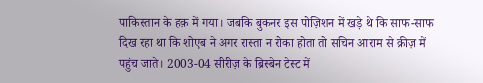पाकिस्तान के हक़ में गया। जबकि बुकनर इस पोज़िशन में खड़े थे कि साफ-साफ दिख रहा था कि शोएब ने अगर रास्ता न रोका होता तो सचिन आराम से क्रीज़ में पहुंच जाते। 2003-04 सीरीज़ के ब्रिस्बेन टेस्ट में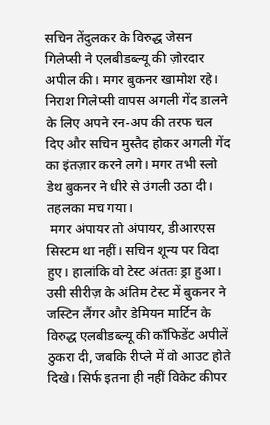सचिन तेंदुलकर के विरुद्ध जेसन गिलेप्सी ने एलबीडब्ल्यू की ज़ोरदार अपील की। मगर बुकनर खामोश रहे। निराश गिलेप्सी वापस अगली गेंद डालने के लिए अपने रन-अप की तरफ चल दिए और सचिन मुस्तैद होकर अगली गेंद का इंतज़ार करने लगे। मगर तभी स्लो डेथ बुकनर ने धीरे से उंगली उठा दी। तहलका मच गया।
 मगर अंपायर तो अंपायर, डीआरएस सिस्टम था नहीं। सचिन शून्य पर विदा हुए। हालांकि वो टेस्ट अंततः ड्रा हुआ। उसी सीरीज़ के अंतिम टेस्ट में बुकनर ने जस्टिन लैंगर और डेमियन मार्टिन के विरुद्ध एलबीडब्ल्यू की कॉंफिडेंट अपीलें ठुकरा दी, जबकि रीप्ले में वो आउट होते दिखे। सिर्फ इतना ही नहीं विकेट कीपर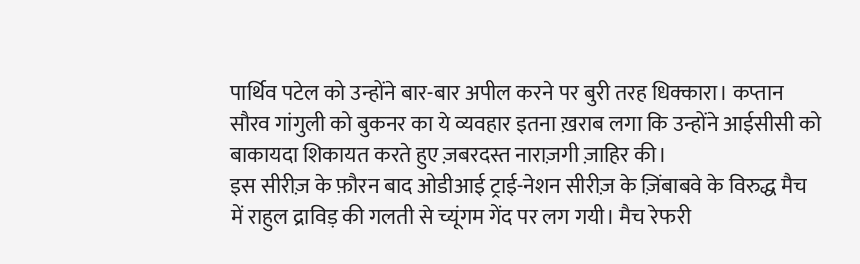पार्थिव पटेल को उन्होंने बार-बार अपील करने पर बुरी तरह धिक्कारा। कप्तान सौरव गांगुली को बुकनर का ये व्यवहार इतना ख़राब लगा कि उन्होंने आईसीसी को बाकायदा शिकायत करते हुए ज़बरदस्त नाराज़गी ज़ाहिर की।
इस सीरीज़ के फ़ौरन बाद ओडीआई ट्राई-नेशन सीरीज़ के ज़िंबाबवे के विरुद्ध मैच में राहुल द्राविड़ की गलती से च्यूंगम गेंद पर लग गयी। मैच रेफरी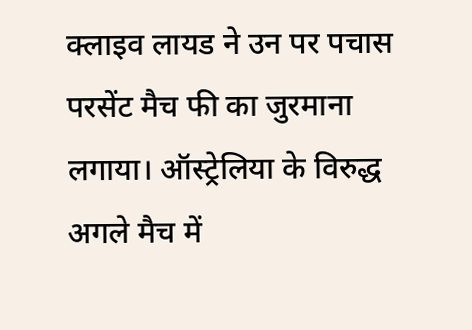क्लाइव लायड ने उन पर पचास परसेंट मैच फी का जुरमाना लगाया। ऑस्ट्रेलिया के विरुद्ध अगले मैच में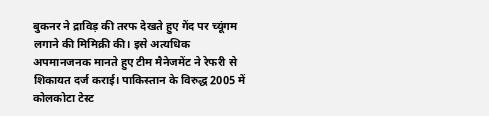बुकनर ने द्राविड़ की तरफ देखते हुए गेंद पर च्यूंगम लगाने की मिमिक्री की। इसे अत्यधिक अपमानजनक मानते हुए टीम मैनेजमेंट ने रेफरी से शिकायत दर्ज कराई। पाकिस्तान के विरुद्ध 2005 में कोलकोटा टेस्ट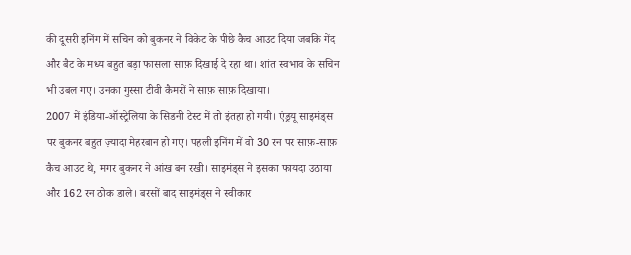की दूसरी इनिंग में सचिन को बुकनर ने विकेट के पीछे कैच आउट दिया जबकि गेंद और बैट के मध्य बहुत बड़ा फासला साफ़ दिखाई दे रहा था। शांत स्वभाव के सचिन भी उबल गए। उनका गुस्सा टीवी कैमरों ने साफ़ साफ़ दिखाया।
2007 में इंडिया-ऑस्ट्रेलिया के सिडनी टेस्ट में तो इंतहा हो गयी। एंड्रयू साइमंड्स पर बुकनर बहुत ज़्यादा मेहरबान हो गए। पहली इनिंग में वो 30 रन पर साफ़-साफ़ कैच आउट थे, मगर बुकनर ने आंख बन रखी। साइमंड्स ने इसका फायदा उठाया और 162 रन ठोक डाले। बरसों बाद साइमंड्स ने स्वीकार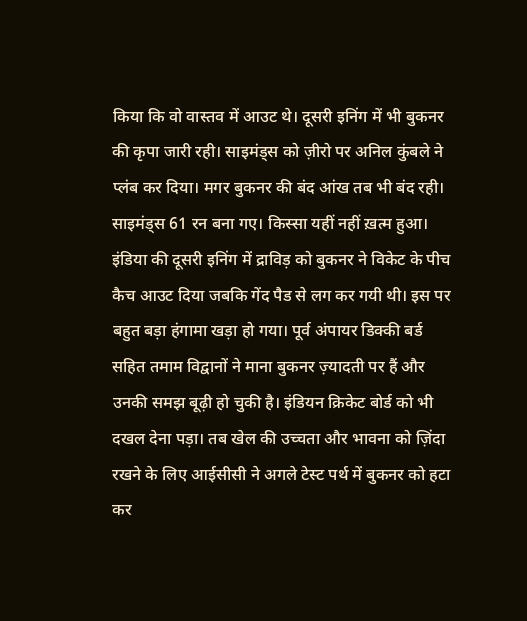किया कि वो वास्तव में आउट थे। दूसरी इनिंग में भी बुकनर की कृपा जारी रही। साइमंड्स को ज़ीरो पर अनिल कुंबले ने प्लंब कर दिया। मगर बुकनर की बंद आंख तब भी बंद रही। साइमंड्स 61 रन बना गए। किस्सा यहीं नहीं ख़त्म हुआ। इंडिया की दूसरी इनिंग में द्राविड़ को बुकनर ने विकेट के पीच कैच आउट दिया जबकि गेंद पैड से लग कर गयी थी। इस पर बहुत बड़ा हंगामा खड़ा हो गया। पूर्व अंपायर डिक्की बर्ड सहित तमाम विद्वानों ने माना बुकनर ज़्यादती पर हैं और उनकी समझ बूढ़ी हो चुकी है। इंडियन क्रिकेट बोर्ड को भी दखल देना पड़ा। तब खेल की उच्चता और भावना को ज़िंदा रखने के लिए आईसीसी ने अगले टेस्ट पर्थ में बुकनर को हटा कर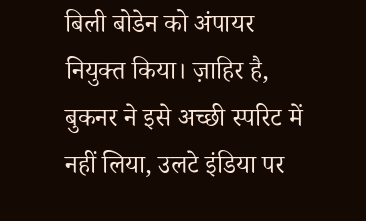बिली बोडेन को अंपायर नियुक्त किया। ज़ाहिर है, बुकनर ने इसे अच्छी स्परिट में नहीं लिया, उलटे इंडिया पर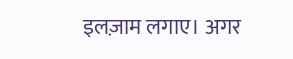इलज़ाम लगाए। अगर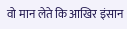वो मान लेते कि आखिर इंसान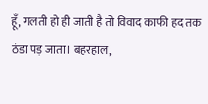हूँ, गलती हो ही जाती है तो विवाद काफी हद तक ठंडा पड़ जाता। बहरहाल,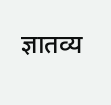ज्ञातव्य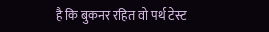है कि बुकनर रहित वो पर्थ टेस्ट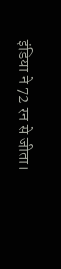इंडिया ने 72 रन से जीता।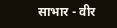साभार - वीर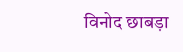विनोद छाबड़ा